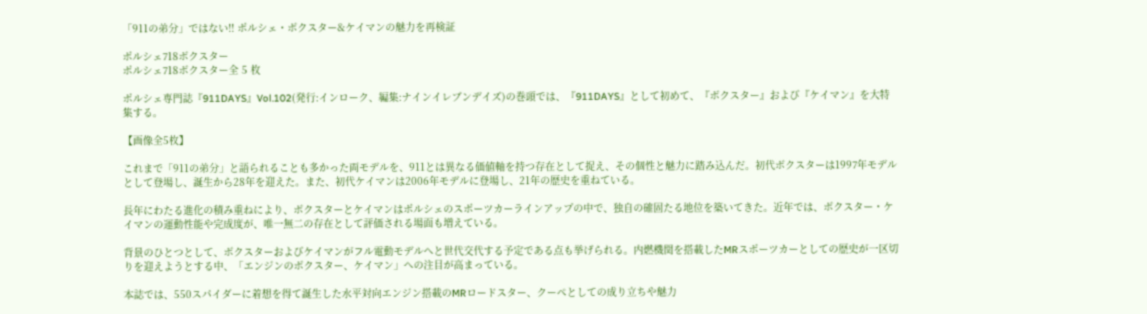「911の弟分」ではない!! ポルシェ・ボクスター&ケイマンの魅力を再検証

ポルシェ718ボクスター
ポルシェ718ボクスター全 5 枚

ポルシェ専門誌『911DAYS』Vol.102(発行:インローク、編集:ナインイレブンデイズ)の巻頭では、『911DAYS』として初めて、『ボクスター』および『ケイマン』を大特集する。

【画像全5枚】

これまで「911の弟分」と語られることも多かった両モデルを、911とは異なる価値軸を持つ存在として捉え、その個性と魅力に踏み込んだ。初代ボクスターは1997年モデルとして登場し、誕生から28年を迎えた。また、初代ケイマンは2006年モデルに登場し、21年の歴史を重ねている。

長年にわたる進化の積み重ねにより、ボクスターとケイマンはポルシェのスポーツカーラインアップの中で、独自の確固たる地位を築いてきた。近年では、ボクスター・ケイマンの運動性能や完成度が、唯一無二の存在として評価される場面も増えている。

背景のひとつとして、ボクスターおよびケイマンがフル電動モデルへと世代交代する予定である点も挙げられる。内燃機関を搭載したMRスポーツカーとしての歴史が一区切りを迎えようとする中、「エンジンのボクスター、ケイマン」への注目が高まっている。

本誌では、550スパイダーに着想を得て誕生した水平対向エンジン搭載のMRロードスター、クーペとしての成り立ちや魅力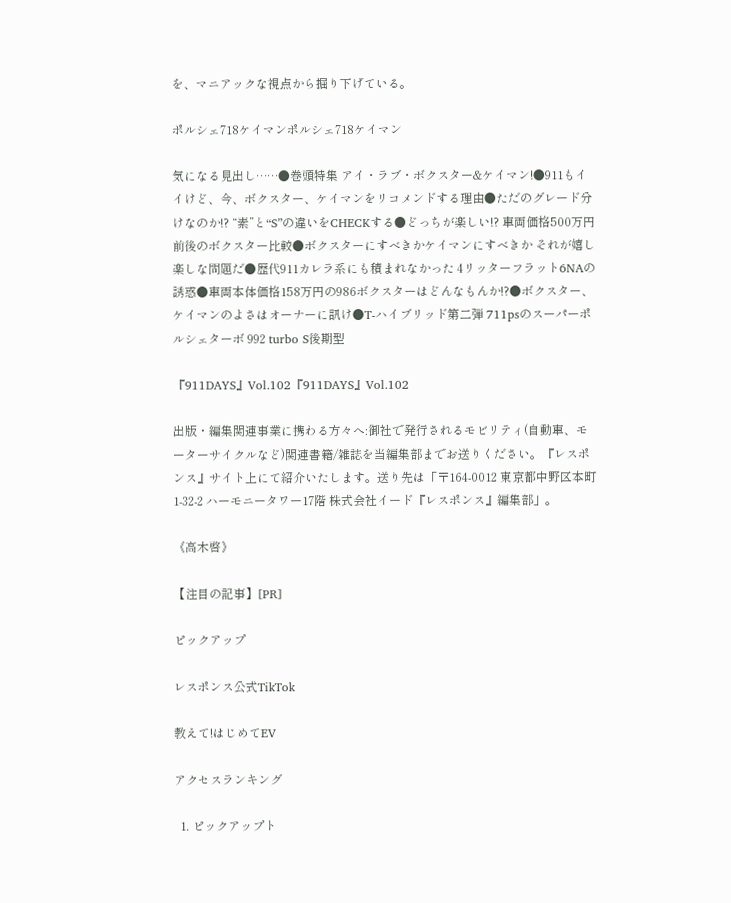を、マニアックな視点から掘り下げている。

ポルシェ718ケイマンポルシェ718ケイマン

気になる見出し……●巻頭特集 アイ・ラブ・ボクスター&ケイマン!●911もイイけど、今、ボクスター、ケイマンをリコメンドする理由●ただのグレード分けなのか!? “素”と“S”の違いをCHECKする●どっちが楽しい!? 車両価格500万円前後のボクスター比較●ボクスターにすべきかケイマンにすべきか それが嬉し楽しな問題だ●歴代911カレラ系にも積まれなかった 4リッターフラット6NAの誘惑●車両本体価格158万円の986ボクスターはどんなもんか!?●ボクスター、ケイマンのよさはオーナーに訊け●T-ハイブリッド第二弾 711psのスーパーポルシェターボ 992 turbo S後期型

『911DAYS』Vol.102『911DAYS』Vol.102

出版・編集関連事業に携わる方々へ:御社で発行されるモビリティ(自動車、モーターサイクルなど)関連書籍/雑誌を当編集部までお送りください。『レスポンス』サイト上にて紹介いたします。送り先は「〒164-0012 東京都中野区本町1-32-2 ハーモニータワー17階 株式会社イード『レスポンス』編集部」。

《高木啓》

【注目の記事】[PR]

ピックアップ

レスポンス公式TikTok

教えて!はじめてEV

アクセスランキング

  1. ピックアップト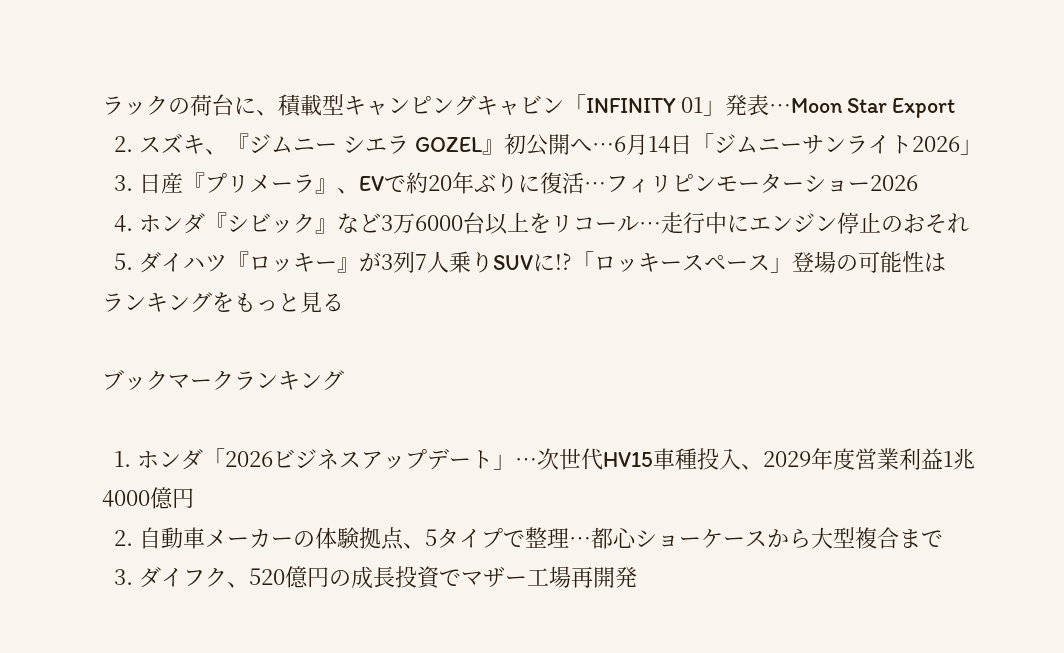ラックの荷台に、積載型キャンピングキャビン「INFINITY 01」発表…Moon Star Export
  2. スズキ、『ジムニー シエラ GOZEL』初公開へ…6月14日「ジムニーサンライト2026」
  3. 日産『プリメーラ』、EVで約20年ぶりに復活…フィリピンモーターショー2026
  4. ホンダ『シビック』など3万6000台以上をリコール…走行中にエンジン停止のおそれ
  5. ダイハツ『ロッキー』が3列7人乗りSUVに!?「ロッキースペース」登場の可能性は
ランキングをもっと見る

ブックマークランキング

  1. ホンダ「2026ビジネスアップデート」…次世代HV15車種投入、2029年度営業利益1兆4000億円
  2. 自動車メーカーの体験拠点、5タイプで整理…都心ショーケースから大型複合まで
  3. ダイフク、520億円の成長投資でマザー工場再開発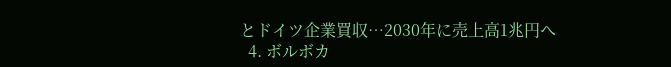とドイツ企業買収…2030年に売上高1兆円へ
  4. ボルボカ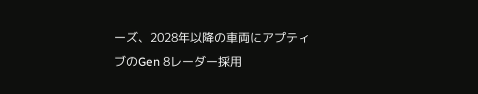ーズ、2028年以降の車両にアプティブのGen 8レーダー採用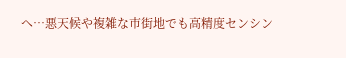へ…悪天候や複雑な市街地でも高精度センシン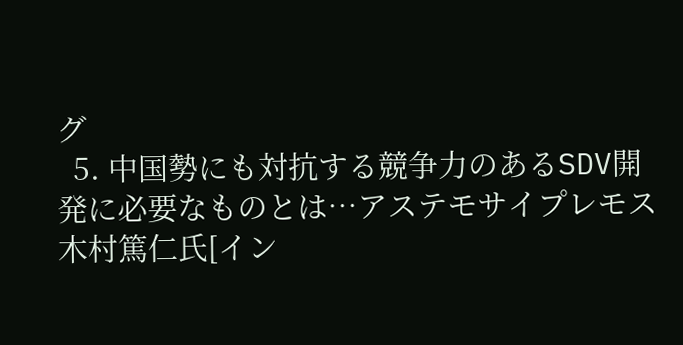グ
  5. 中国勢にも対抗する競争力のあるSDV開発に必要なものとは…アステモサイプレモス 木村篤仁氏[イン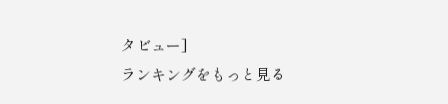タビュー]
ランキングをもっと見る